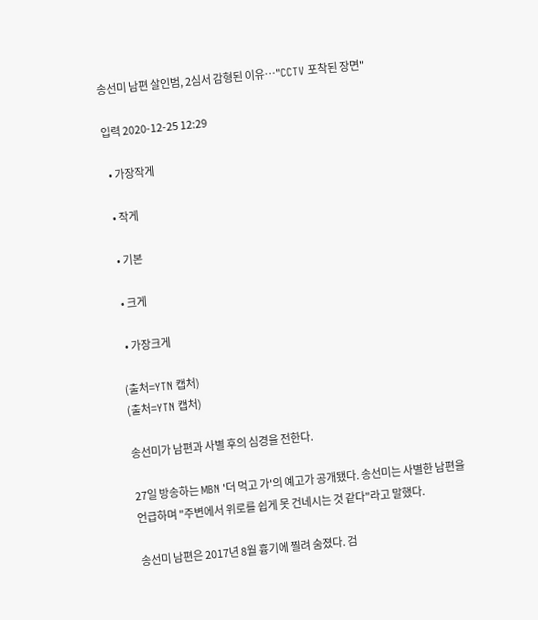송선미 남편 살인범, 2심서 감형된 이유…"CCTV 포착된 장면"

입력 2020-12-25 12:29

  • 가장작게

  • 작게

  • 기본

  • 크게

  • 가장크게

(출처=YTN 캡처)
(출처=YTN 캡처)

송선미가 남편과 사별 후의 심경을 전한다.

27일 방송하는 MBN '더 먹고 가'의 예고가 공개됐다. 송선미는 사별한 남편을 언급하며 "주변에서 위로를 쉽게 못 건네시는 것 같다"라고 말했다.

송선미 남편은 2017년 8월 흉기에 찔려 숨졌다. 검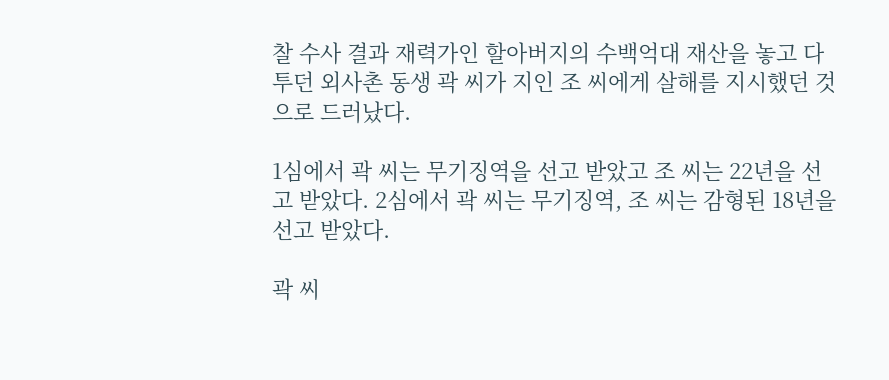찰 수사 결과 재력가인 할아버지의 수백억대 재산을 놓고 다투던 외사촌 동생 곽 씨가 지인 조 씨에게 살해를 지시했던 것으로 드러났다.

1심에서 곽 씨는 무기징역을 선고 받았고 조 씨는 22년을 선고 받았다. 2심에서 곽 씨는 무기징역, 조 씨는 감형된 18년을 선고 받았다.

곽 씨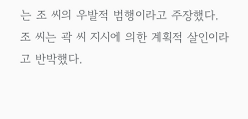는 조 씨의 우발적 범행이라고 주장했다. 조 씨는 곽 씨 지시에 의한 계획적 살인이라고 반박했다.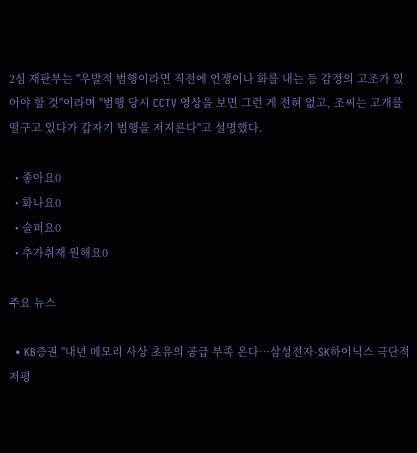2심 재판부는 "우발적 범행이라면 직전에 언쟁이나 화를 내는 등 감정의 고조가 있어야 할 것"이라며 "범행 당시 CCTV 영상을 보면 그런 게 전혀 없고, 조씨는 고개를 떨구고 있다가 갑자기 범행을 저지른다"고 설명했다.

  • 좋아요0
  • 화나요0
  • 슬퍼요0
  • 추가취재 원해요0

주요 뉴스

  • KB증권 "내년 메모리 사상 초유의 공급 부족 온다…삼성전자·SK하이닉스 극단적 저평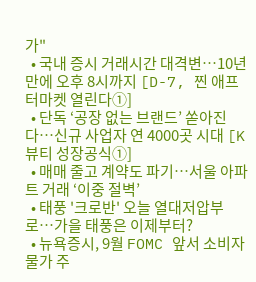가"
  • 국내 증시 거래시간 대격변…10년 만에 오후 8시까지 [D-7, 찐 애프터마켓 열린다①]
  • 단독 ‘공장 없는 브랜드’ 쏟아진다…신규 사업자 연 4000곳 시대 [K뷰티 성장공식①]
  • 매매 줄고 계약도 파기⋯서울 아파트 거래 ‘이중 절벽’
  • 태풍 '크로반' 오늘 열대저압부로…가을 태풍은 이제부터?
  • 뉴욕증시, 9월 FOMC 앞서 소비자물가 주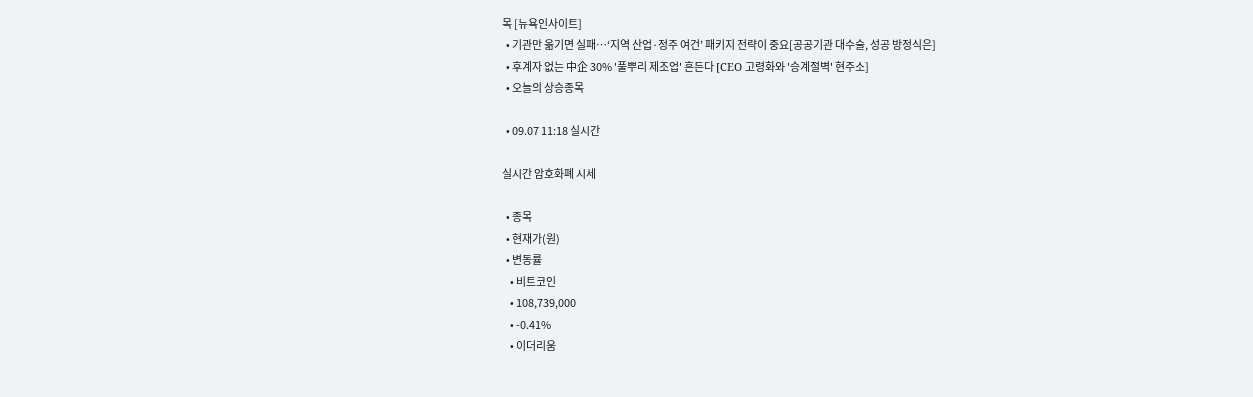목 [뉴욕인사이트]
  • 기관만 옮기면 실패⋯‘지역 산업·정주 여건’ 패키지 전략이 중요[공공기관 대수술, 성공 방정식은]
  • 후계자 없는 中企 30% '풀뿌리 제조업' 흔든다 [CEO 고령화와 '승계절벽' 현주소]
  • 오늘의 상승종목

  • 09.07 11:18 실시간

실시간 암호화폐 시세

  • 종목
  • 현재가(원)
  • 변동률
    • 비트코인
    • 108,739,000
    • -0.41%
    • 이더리움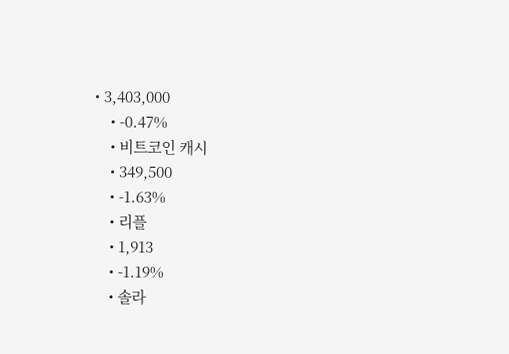• 3,403,000
    • -0.47%
    • 비트코인 캐시
    • 349,500
    • -1.63%
    • 리플
    • 1,913
    • -1.19%
    • 솔라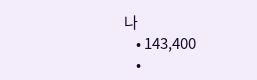나
    • 143,400
    •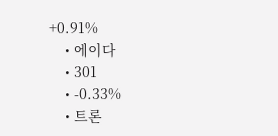+0.91%
    • 에이다
    • 301
    • -0.33%
    • 트론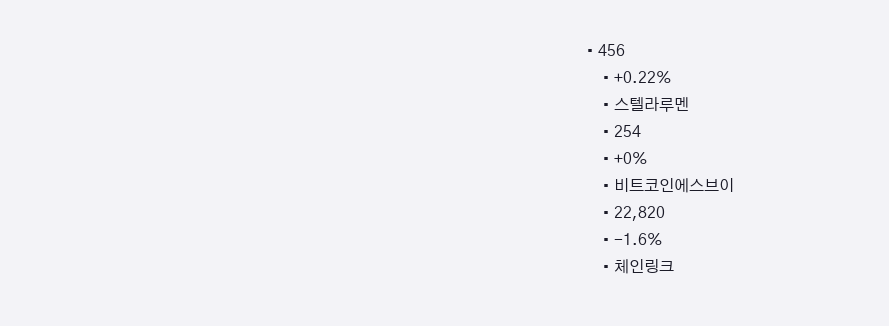• 456
    • +0.22%
    • 스텔라루멘
    • 254
    • +0%
    • 비트코인에스브이
    • 22,820
    • -1.6%
    • 체인링크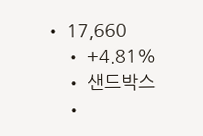• 17,660
    • +4.81%
    • 샌드박스
    •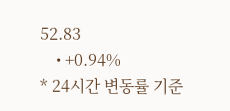52.83
    • +0.94%
* 24시간 변동률 기준